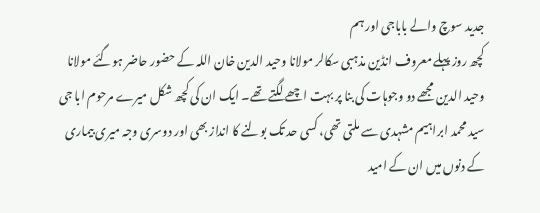جدید سوچ والے باباجی اور ہم
کچھ روز پہلے معروف انڈین مذہبی سکالر مولانا وحید الدین خان اللہ کے حضور حاضر ہوگئے مولانا وحید الدین مجھے دو وجوہات کی بنا پر بہت اچھے لگتے تھے۔ ایک ان کی کچھ شکل میرے مرحوم ابا جی سید محمد ابراہیم مشہدی سے ملتی تھی، کسی حد تک بولنے کا انداز بھی اور دوسری وجہ میری بیماری کے دنوں میں ان کے امید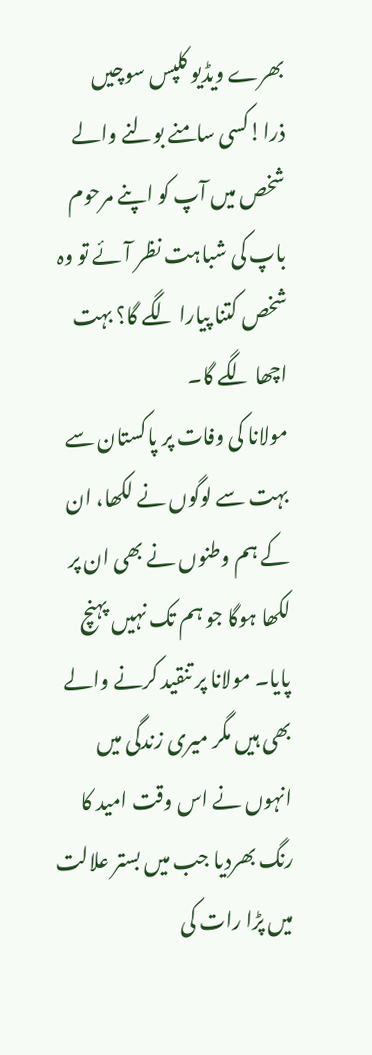بھرے ویڈیو کلپس سوچیں ذرا!کسی سامنے بولنے والے شخص میں آپ کو اپنے مرحوم باپ کی شباہت نظر آئے تو وہ شخص کتنا پیارا لگے گا؟ بہت اچھا لگے گا۔
مولانا کی وفات پر پاکستان سے بہت سے لوگوں نے لکھا، ان کے ہم وطنوں نے بھی ان پر لکھا ہوگا جو ہم تک نہیں پہنچ پایا۔ مولانا پر تنقید کرنے والے بھی ہیں مگر میری زندگی میں انہوں نے اس وقت امید کا رنگ بھردیا جب میں بستر علالت میں پڑا رات کی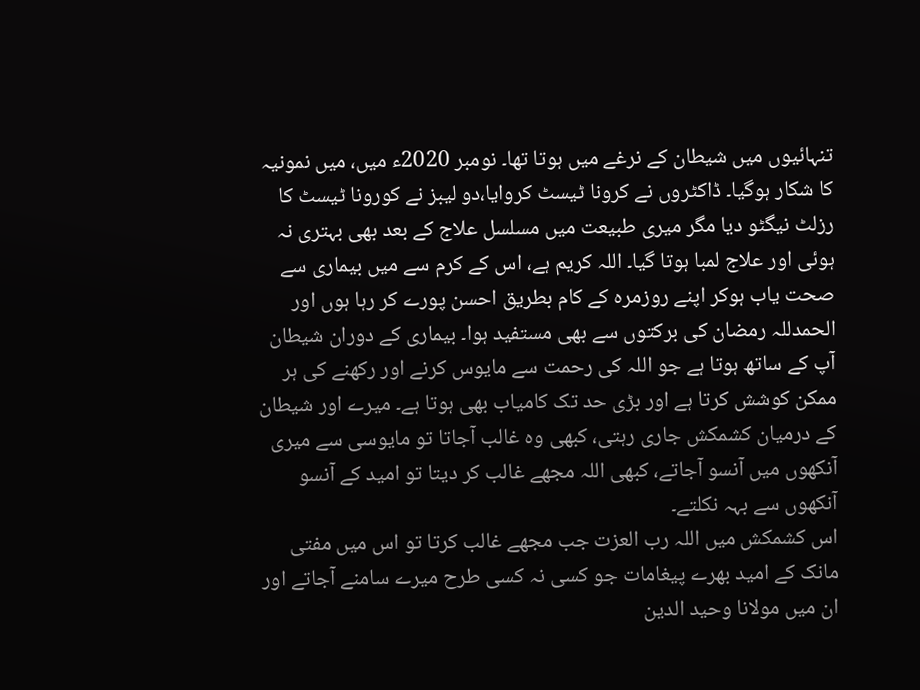تنہائیوں میں شیطان کے نرغے میں ہوتا تھا۔ نومبر 2020ء میں، میں نمونیہ کا شکار ہوگیا۔ ڈاکٹروں نے کرونا ٹیسٹ کروایا،دو لیبز نے کورونا ٹیسٹ کا رزلٹ نیگٹو دیا مگر میری طبیعت میں مسلسل علاج کے بعد بھی بہتری نہ ہوئی اور علاج لمبا ہوتا گیا۔ اللہ کریم ہے، اس کے کرم سے میں بیماری سے صحت یاب ہوکر اپنے روزمرہ کے کام بطریق احسن پورے کر رہا ہوں اور الحمدللہ رمضان کی برکتوں سے بھی مستفید ہوا۔ بیماری کے دوران شیطان آپ کے ساتھ ہوتا ہے جو اللہ کی رحمت سے مایوس کرنے اور رکھنے کی ہر ممکن کوشش کرتا ہے اور بڑی حد تک کامیاب بھی ہوتا ہے۔ میرے اور شیطان کے درمیان کشمکش جاری رہتی، کبھی وہ غالب آجاتا تو مایوسی سے میری آنکھوں میں آنسو آجاتے، کبھی اللہ مجھے غالب کر دیتا تو امید کے آنسو آنکھوں سے بہہ نکلتے۔
اس کشمکش میں اللہ رب العزت جب مجھے غالب کرتا تو اس میں مفتی مانک کے امید بھرے پیغامات جو کسی نہ کسی طرح میرے سامنے آجاتے اور ان میں مولانا وحید الدین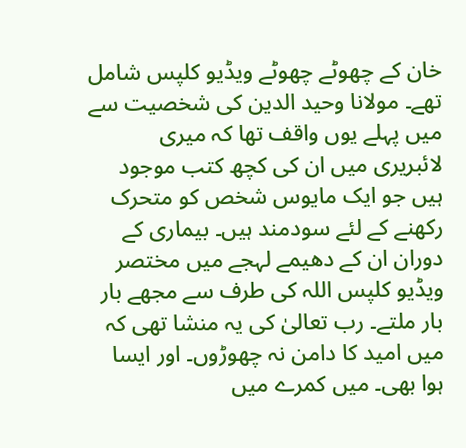خان کے چھوٹے چھوٹے ویڈیو کلپس شامل تھے۔ مولانا وحید الدین کی شخصیت سے میں پہلے یوں واقف تھا کہ میری لائبریری میں ان کی کچھ کتب موجود ہیں جو ایک مایوس شخص کو متحرک رکھنے کے لئے سودمند ہیں۔ بیماری کے دوران ان کے دھیمے لہجے میں مختصر ویڈیو کلپس اللہ کی طرف سے مجھے بار بار ملتے۔ رب تعالیٰ کی یہ منشا تھی کہ میں امید کا دامن نہ چھوڑوں۔ اور ایسا ہوا بھی۔ میں کمرے میں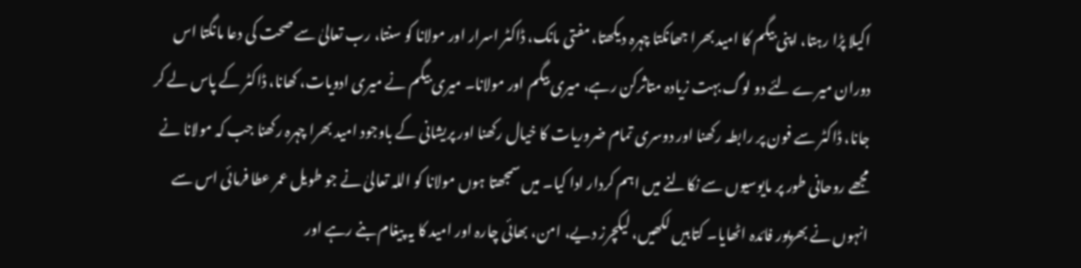اکیلا پڑا رہتا، اپنی بیگم کا امید بھرا جھانکتا چہرہ دیکھتا، مفتی مانک، ڈاکٹر اسرار اور مولانا کو سنتا، رب تعالیٰ سے صحت کی دعا مانگتا اس دوران میرے لئے دو لوگ بہت زیادہ متاثرکن رہے، میری بیگم اور مولانا۔ میری بیگم نے میری ادویات، کھانا، ڈاکٹر کے پاس لے کر جانا، ڈاکٹر سے فون پر رابطہ رکھنا اور دوسری تمام ضروریات کا خیال رکھنا اور پریشانی کے باوجود امید بھرا چہرہ رکھنا جب کہ مولانا نے مجھے روحانی طور پر مایوسیوں سے نکالنے میں اہم کردار ادا کیا۔ میں سمجھتا ہوں مولانا کو اللہ تعالیٰ نے جو طویل عمر عطا فرمائی اس سے انہوں نے بھرپور فائدہ اٹھایا۔ کتابیں لکھیں، لیکچرز دیے، امن، بھائی چارہ اور امید کا یہ پیغام بنے رہے اور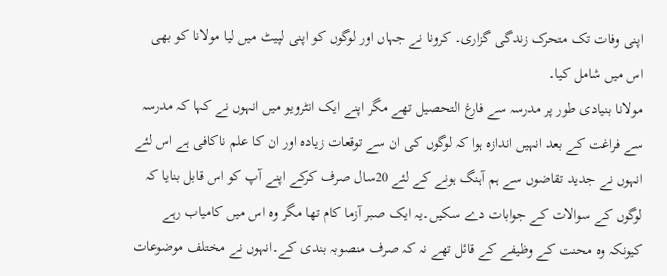اپنی وفات تک متحرک زندگی گزاری۔ کرونا نے جہاں اور لوگوں کو اپنی لپیٹ میں لیا مولانا کو بھی اس میں شامل کیا۔
مولانا بنیادی طور پر مدرسہ سے فارغ التحصیل تھے مگر اپنے ایک انٹرویو میں انہوں نے کہا کہ مدرسہ سے فراغت کے بعد انہیں اندازہ ہوا کہ لوگوں کی ان سے توقعات زیادہ اور ان کا علم ناکافی ہے اس لئے انہوں نے جدید تقاضوں سے ہم آہنگ ہونے کے لئے 20سال صرف کرکے اپنے آپ کو اس قابل بنایا کہ لوگوں کے سوالات کے جوابات دے سکیں۔یہ ایک صبر آزما کام تھا مگر وہ اس میں کامیاب رہے کیونکہ وہ محنت کے وظیفے کے قائل تھے نہ کہ صرف منصوبہ بندی کے۔انہوں نے مختلف موضوعات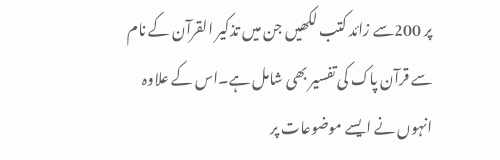پر 200سے زائد کتب لکھیں جن میں تذکیر القرآن کے نام سے قرآن پاک کی تفسیر بھی شامل ہے۔اس کے علاوہ انہوں نے ایسے موضوعات پر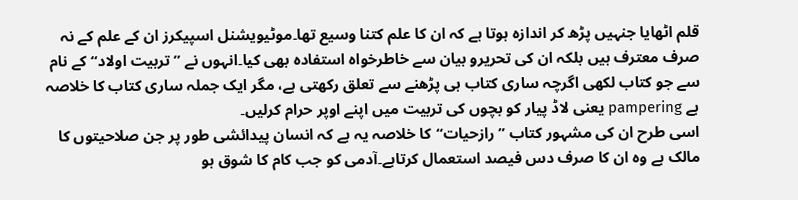قلم اٹھایا جنہیں پڑھ کر اندازہ ہوتا ہے کہ ان کا علم کتنا وسیع تھا۔موٹیویشنل اسپیکرز ان کے علم کے نہ صرف معترف ہیں بلکہ ان کی تحریرو بیان سے خاطرخواہ استفادہ بھی کیا۔انہوں نے ”تربیت اولاد“کے نام سے جو کتاب لکھی اگرچہ ساری کتاب ہی پڑھنے سے تعلق رکھتی ہے، مگر ایک جملہ ساری کتاب کا خلاصہ ہے pampering یعنی لاڈ پیار کو بچوں کی تربیت میں اپنے اوپر حرام کرلیں۔
اسی طرح ان کی مشہور کتاب ”رازحیات“کا خلاصہ یہ ہے کہ انسان پیدائشی طور پر جن صلاحیتوں کا مالک ہے وہ ان کا صرف دس فیصد استعمال کرتاہے۔آدمی کو جب کام کا شوق ہو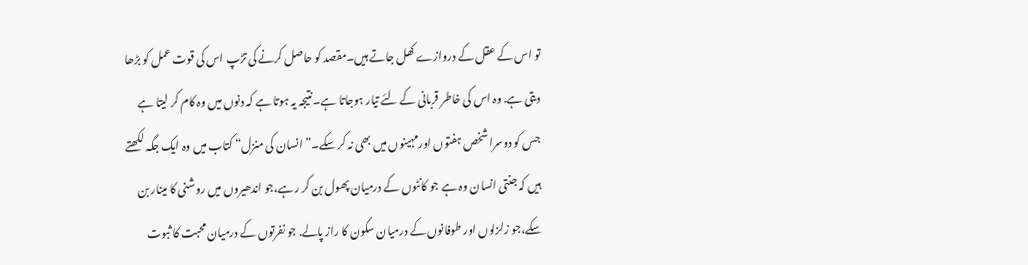تو اس کے عقل کے دروازے کھل جاتے ہیں۔مقصد کو حاصل کرنے کی تڑپ اس کی قوت عمل کو بڑھا دیتی ہے. وہ اس کی خاطر قربانی کے لئے تیار ہوجاتا ہے۔نتیجہ یہ ہوتا ہے کہ دنوں میں وہ کام کر لیتا ہے جس کو دوسرا شخص ہفتوں اورمہینوں میں بھی نہ کر سکے۔”انسان کی منزل“ کتاب میں وہ ایک جگہ لکھتے ہیں کہ جنتی انسان وہ ہے جو کانٹوں کے درمیان پھول بن کر رہے،جو اندھیروں میں روشنی کا مینار بن سکے،جو زلزلوں اور طوفانوں کے درمیان سکون کا راز پالے. جو نفرتوں کے درمیان محبت کا ثبوت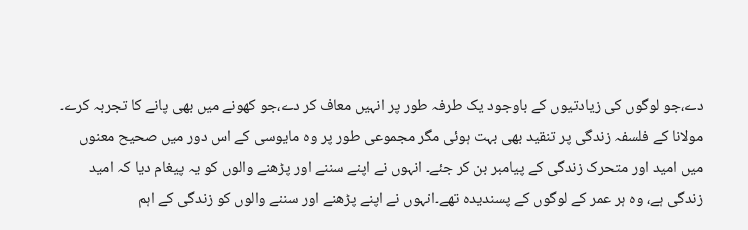دے،جو لوگوں کی زیادتیوں کے باوجود یک طرفہ طور پر انہیں معاف کر دے،جو کھونے میں بھی پانے کا تجربہ کرے۔
مولانا کے فلسفہ زندگی پر تنقید بھی بہت ہوئی مگر مجموعی طور پر وہ مایوسی کے اس دور میں صحیح معنوں میں امید اور متحرک زندگی کے پیامبر بن کر جئے۔ انہوں نے اپنے سننے اور پڑھنے والوں کو یہ پیغام دیا کہ امید زندگی ہے، وہ ہر عمر کے لوگوں کے پسندیدہ تھے۔انہوں نے اپنے پڑھنے اور سننے والوں کو زندگی کے اہم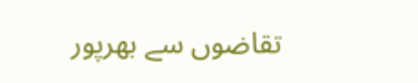تقاضوں سے بھرپور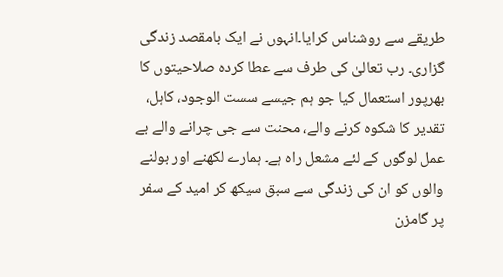طریقے سے روشناس کرایا۔انہوں نے ایک بامقصد زندگی گزاری۔ رب تعالیٰ کی طرف سے عطا کردہ صلاحیتوں کا بھرپور استعمال کیا جو ہم جیسے سست الوجود، کاہل، تقدیر کا شکوہ کرنے والے، محنت سے جی چرانے والے بے عمل لوگوں کے لئے مشعل راہ ہے۔ ہمارے لکھنے اور بولنے والوں کو ان کی زندگی سے سبق سیکھ کر امید کے سفر پر گامزن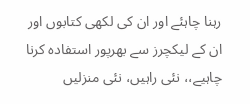رہنا چاہئے اور ان کی لکھی کتابوں اور ان کے لیکچرز سے بھرپور استفادہ کرنا چاہیے،، نئی راہیں، نئی منزلیں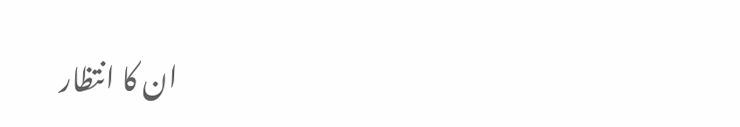ان کا انتظار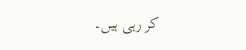کر رہی ہیں۔